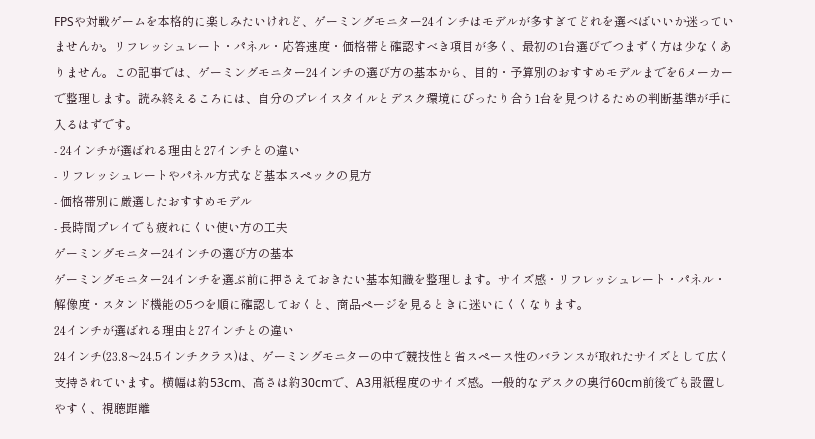FPSや対戦ゲームを本格的に楽しみたいけれど、ゲーミングモニター24インチはモデルが多すぎてどれを選べばいいか迷っていませんか。リフレッシュレート・パネル・応答速度・価格帯と確認すべき項目が多く、最初の1台選びでつまずく方は少なくありません。この記事では、ゲーミングモニター24インチの選び方の基本から、目的・予算別のおすすめモデルまでを6メーカーで整理します。読み終えるころには、自分のプレイスタイルとデスク環境にぴったり合う1台を見つけるための判断基準が手に入るはずです。
- 24インチが選ばれる理由と27インチとの違い
- リフレッシュレートやパネル方式など基本スペックの見方
- 価格帯別に厳選したおすすめモデル
- 長時間プレイでも疲れにくい使い方の工夫
ゲーミングモニター24インチの選び方の基本
ゲーミングモニター24インチを選ぶ前に押さえておきたい基本知識を整理します。サイズ感・リフレッシュレート・パネル・解像度・スタンド機能の5つを順に確認しておくと、商品ページを見るときに迷いにくくなります。
24インチが選ばれる理由と27インチとの違い
24インチ(23.8〜24.5インチクラス)は、ゲーミングモニターの中で競技性と省スペース性のバランスが取れたサイズとして広く支持されています。横幅は約53cm、高さは約30cmで、A3用紙程度のサイズ感。一般的なデスクの奥行60cm前後でも設置しやすく、視聴距離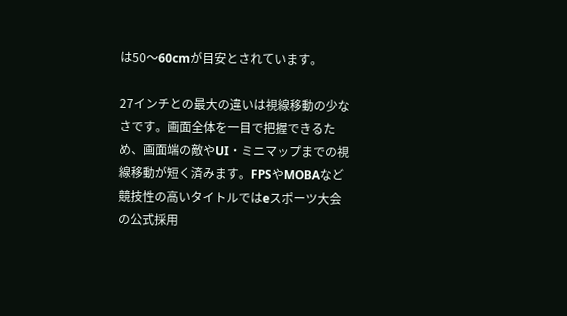は50〜60cmが目安とされています。

27インチとの最大の違いは視線移動の少なさです。画面全体を一目で把握できるため、画面端の敵やUI・ミニマップまでの視線移動が短く済みます。FPSやMOBAなど競技性の高いタイトルではeスポーツ大会の公式採用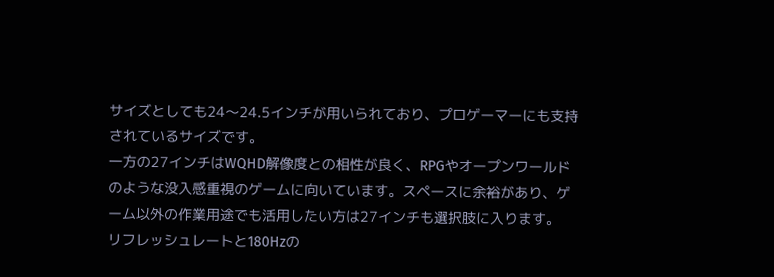サイズとしても24〜24.5インチが用いられており、プロゲーマーにも支持されているサイズです。
一方の27インチはWQHD解像度との相性が良く、RPGやオープンワールドのような没入感重視のゲームに向いています。スペースに余裕があり、ゲーム以外の作業用途でも活用したい方は27インチも選択肢に入ります。
リフレッシュレートと180Hzの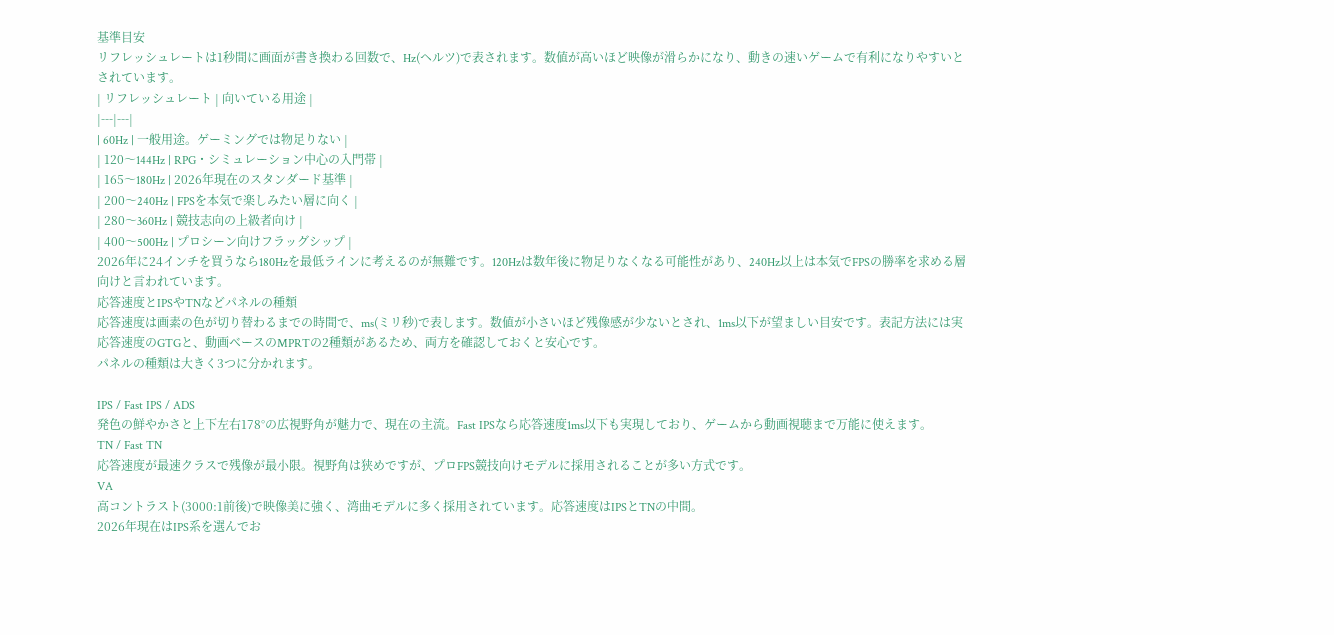基準目安
リフレッシュレートは1秒間に画面が書き換わる回数で、Hz(ヘルツ)で表されます。数値が高いほど映像が滑らかになり、動きの速いゲームで有利になりやすいとされています。
| リフレッシュレート | 向いている用途 |
|---|---|
| 60Hz | 一般用途。ゲーミングでは物足りない |
| 120〜144Hz | RPG・シミュレーション中心の入門帯 |
| 165〜180Hz | 2026年現在のスタンダード基準 |
| 200〜240Hz | FPSを本気で楽しみたい層に向く |
| 280〜360Hz | 競技志向の上級者向け |
| 400〜500Hz | プロシーン向けフラッグシップ |
2026年に24インチを買うなら180Hzを最低ラインに考えるのが無難です。120Hzは数年後に物足りなくなる可能性があり、240Hz以上は本気でFPSの勝率を求める層向けと言われています。
応答速度とIPSやTNなどパネルの種類
応答速度は画素の色が切り替わるまでの時間で、ms(ミリ秒)で表します。数値が小さいほど残像感が少ないとされ、1ms以下が望ましい目安です。表記方法には実応答速度のGTGと、動画ベースのMPRTの2種類があるため、両方を確認しておくと安心です。
パネルの種類は大きく3つに分かれます。

IPS / Fast IPS / ADS
発色の鮮やかさと上下左右178°の広視野角が魅力で、現在の主流。Fast IPSなら応答速度1ms以下も実現しており、ゲームから動画視聴まで万能に使えます。
TN / Fast TN
応答速度が最速クラスで残像が最小限。視野角は狭めですが、プロFPS競技向けモデルに採用されることが多い方式です。
VA
高コントラスト(3000:1前後)で映像美に強く、湾曲モデルに多く採用されています。応答速度はIPSとTNの中間。
2026年現在はIPS系を選んでお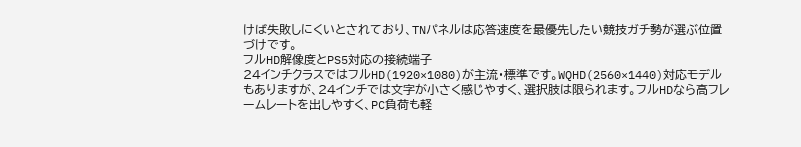けば失敗しにくいとされており、TNパネルは応答速度を最優先したい競技ガチ勢が選ぶ位置づけです。
フルHD解像度とPS5対応の接続端子
24インチクラスではフルHD(1920×1080)が主流・標準です。WQHD(2560×1440)対応モデルもありますが、24インチでは文字が小さく感じやすく、選択肢は限られます。フルHDなら高フレームレートを出しやすく、PC負荷も軽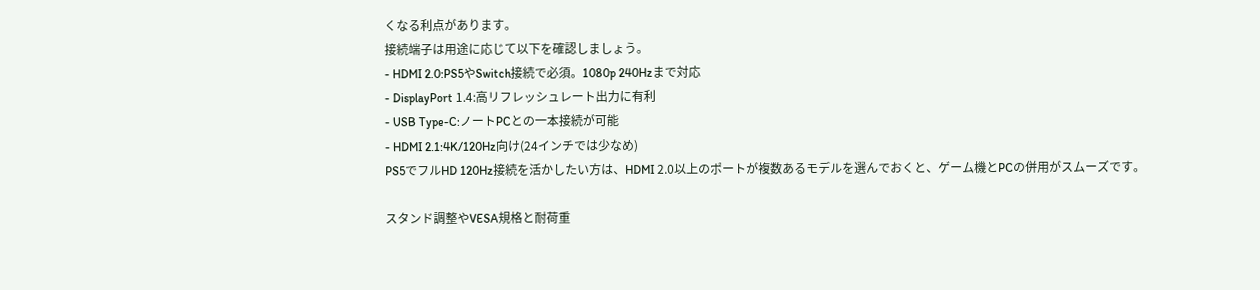くなる利点があります。
接続端子は用途に応じて以下を確認しましょう。
- HDMI 2.0:PS5やSwitch接続で必須。1080p 240Hzまで対応
- DisplayPort 1.4:高リフレッシュレート出力に有利
- USB Type-C:ノートPCとの一本接続が可能
- HDMI 2.1:4K/120Hz向け(24インチでは少なめ)
PS5でフルHD 120Hz接続を活かしたい方は、HDMI 2.0以上のポートが複数あるモデルを選んでおくと、ゲーム機とPCの併用がスムーズです。

スタンド調整やVESA規格と耐荷重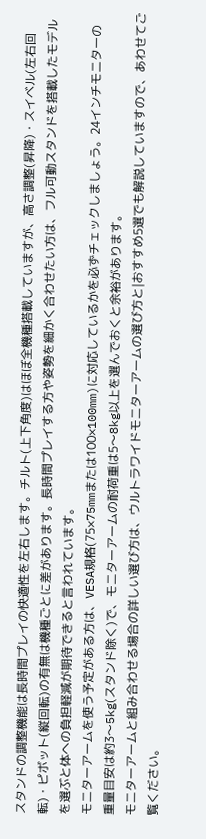スタンドの調整機能は長時間プレイの快適性を左右します。チルト(上下角度)はほぼ全機種搭載していますが、高さ調整(昇降)・スイベル(左右回転)・ピボット(縦回転)の有無は機種ごとに差があります。長時間プレイする方や姿勢を細かく合わせたい方は、フル可動スタンドを搭載したモデルを選ぶと体への負担軽減が期待できると言われています。
モニターアームを使う予定がある方は、VESA規格(75×75mmまたは100×100mm)に対応しているかを必ずチェックしましょう。24インチモニターの重量目安は約3〜5kg(スタンド除く)で、モニターアームの耐荷重は5〜8kg以上を選んでおくと余裕があります。
モニターアームと組み合わせる場合の詳しい選び方は、ウルトラワイドモニターアームの選び方と|おすすめ5選でも解説していますので、あわせてご覧ください。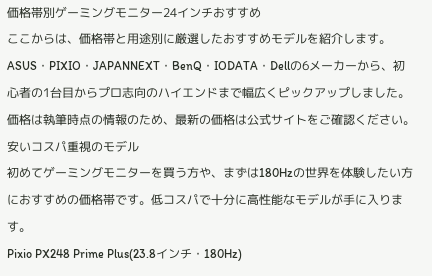価格帯別ゲーミングモニター24インチおすすめ
ここからは、価格帯と用途別に厳選したおすすめモデルを紹介します。ASUS・PIXIO・JAPANNEXT・BenQ・IODATA・Dellの6メーカーから、初心者の1台目からプロ志向のハイエンドまで幅広くピックアップしました。価格は執筆時点の情報のため、最新の価格は公式サイトをご確認ください。
安いコスパ重視のモデル
初めてゲーミングモニターを買う方や、まずは180Hzの世界を体験したい方におすすめの価格帯です。低コスパで十分に高性能なモデルが手に入ります。
Pixio PX248 Prime Plus(23.8インチ・180Hz)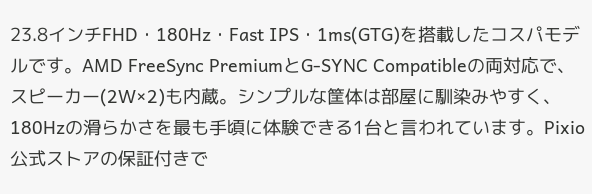23.8インチFHD・180Hz・Fast IPS・1ms(GTG)を搭載したコスパモデルです。AMD FreeSync PremiumとG-SYNC Compatibleの両対応で、スピーカー(2W×2)も内蔵。シンプルな筐体は部屋に馴染みやすく、180Hzの滑らかさを最も手頃に体験できる1台と言われています。Pixio公式ストアの保証付きで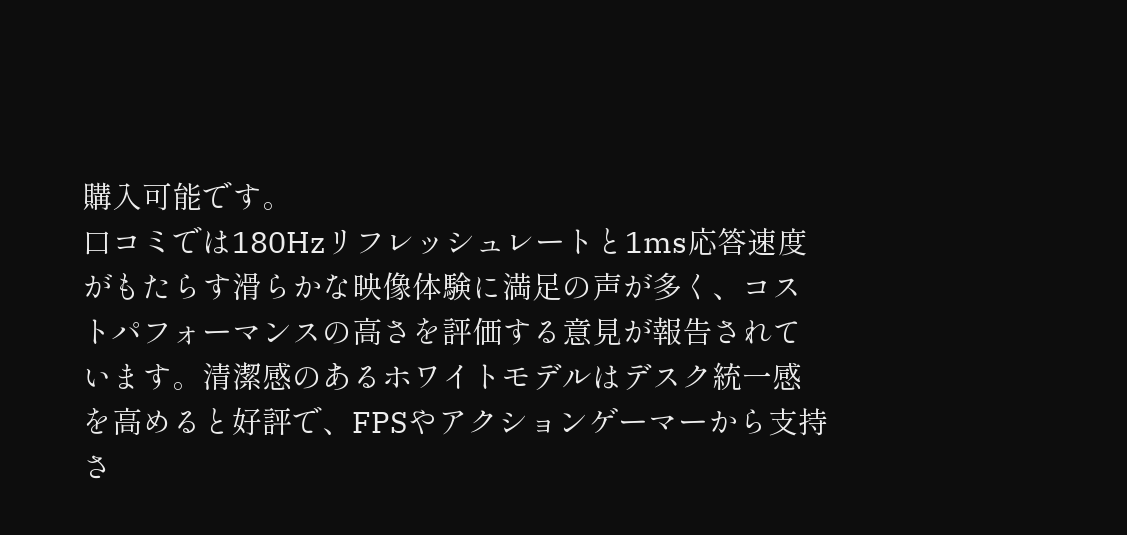購入可能です。
口コミでは180Hzリフレッシュレートと1ms応答速度がもたらす滑らかな映像体験に満足の声が多く、コストパフォーマンスの高さを評価する意見が報告されています。清潔感のあるホワイトモデルはデスク統一感を高めると好評で、FPSやアクションゲーマーから支持さ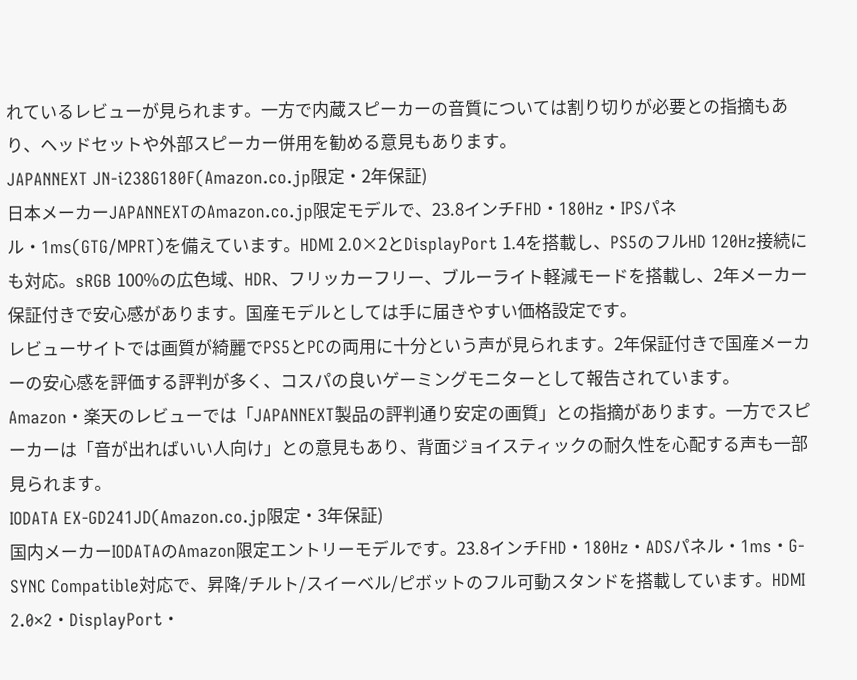れているレビューが見られます。一方で内蔵スピーカーの音質については割り切りが必要との指摘もあり、ヘッドセットや外部スピーカー併用を勧める意見もあります。
JAPANNEXT JN-i238G180F(Amazon.co.jp限定・2年保証)
日本メーカーJAPANNEXTのAmazon.co.jp限定モデルで、23.8インチFHD・180Hz・IPSパネル・1ms(GTG/MPRT)を備えています。HDMI 2.0×2とDisplayPort 1.4を搭載し、PS5のフルHD 120Hz接続にも対応。sRGB 100%の広色域、HDR、フリッカーフリー、ブルーライト軽減モードを搭載し、2年メーカー保証付きで安心感があります。国産モデルとしては手に届きやすい価格設定です。
レビューサイトでは画質が綺麗でPS5とPCの両用に十分という声が見られます。2年保証付きで国産メーカーの安心感を評価する評判が多く、コスパの良いゲーミングモニターとして報告されています。Amazon・楽天のレビューでは「JAPANNEXT製品の評判通り安定の画質」との指摘があります。一方でスピーカーは「音が出ればいい人向け」との意見もあり、背面ジョイスティックの耐久性を心配する声も一部見られます。
IODATA EX-GD241JD(Amazon.co.jp限定・3年保証)
国内メーカーIODATAのAmazon限定エントリーモデルです。23.8インチFHD・180Hz・ADSパネル・1ms・G-SYNC Compatible対応で、昇降/チルト/スイーベル/ピボットのフル可動スタンドを搭載しています。HDMI 2.0×2・DisplayPort・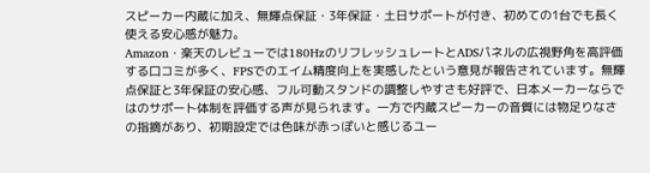スピーカー内蔵に加え、無輝点保証・3年保証・土日サポートが付き、初めての1台でも長く使える安心感が魅力。
Amazon・楽天のレビューでは180HzのリフレッシュレートとADSパネルの広視野角を高評価する口コミが多く、FPSでのエイム精度向上を実感したという意見が報告されています。無輝点保証と3年保証の安心感、フル可動スタンドの調整しやすさも好評で、日本メーカーならではのサポート体制を評価する声が見られます。一方で内蔵スピーカーの音質には物足りなさの指摘があり、初期設定では色味が赤っぽいと感じるユー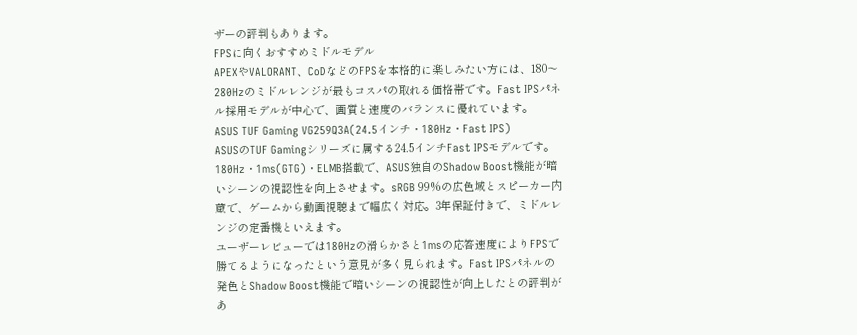ザーの評判もあります。
FPSに向くおすすめミドルモデル
APEXやVALORANT、CoDなどのFPSを本格的に楽しみたい方には、180〜280Hzのミドルレンジが最もコスパの取れる価格帯です。Fast IPSパネル採用モデルが中心で、画質と速度のバランスに優れています。
ASUS TUF Gaming VG259Q3A(24.5インチ・180Hz・Fast IPS)
ASUSのTUF Gamingシリーズに属する24.5インチFast IPSモデルです。180Hz・1ms(GTG)・ELMB搭載で、ASUS独自のShadow Boost機能が暗いシーンの視認性を向上させます。sRGB 99%の広色域とスピーカー内蔵で、ゲームから動画視聴まで幅広く対応。3年保証付きで、ミドルレンジの定番機といえます。
ユーザーレビューでは180Hzの滑らかさと1msの応答速度によりFPSで勝てるようになったという意見が多く見られます。Fast IPSパネルの発色とShadow Boost機能で暗いシーンの視認性が向上したとの評判があ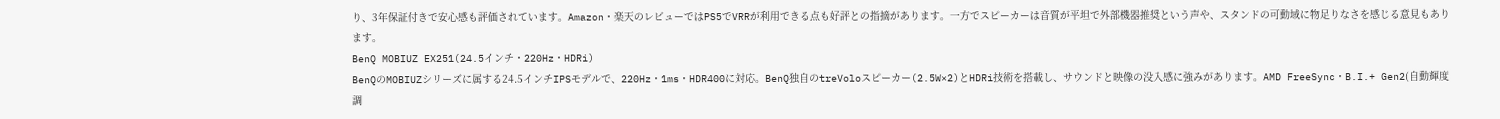り、3年保証付きで安心感も評価されています。Amazon・楽天のレビューではPS5でVRRが利用できる点も好評との指摘があります。一方でスピーカーは音質が平坦で外部機器推奨という声や、スタンドの可動域に物足りなさを感じる意見もあります。
BenQ MOBIUZ EX251(24.5インチ・220Hz・HDRi)
BenQのMOBIUZシリーズに属する24.5インチIPSモデルで、220Hz・1ms・HDR400に対応。BenQ独自のtreVoloスピーカー(2.5W×2)とHDRi技術を搭載し、サウンドと映像の没入感に強みがあります。AMD FreeSync・B.I.+ Gen2(自動輝度調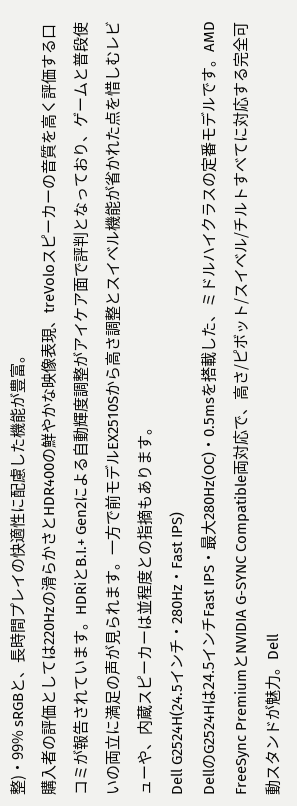整)・99% sRGBと、長時間プレイの快適性に配慮した機能が豊富。
購入者の評価としては220Hzの滑らかさとHDR400の鮮やかな映像表現、treVoloスピーカーの音質を高く評価する口コミが報告されています。HDRiとB.I.+ Gen2による自動輝度調整がアイケア面で評判となっており、ゲームと普段使いの両立に満足の声が見られます。一方で前モデルEX2510Sから高さ調整とスイベル機能が省かれた点を惜しむレビューや、内蔵スピーカーは並程度との指摘もあります。
Dell G2524H(24.5インチ・280Hz・Fast IPS)
DellのG2524Hは24.5インチFast IPS・最大280Hz(OC)・0.5msを搭載した、ミドルハイクラスの定番モデルです。AMD FreeSync PremiumとNVIDIA G-SYNC Compatible両対応で、高さ/ピボット/スイベル/チルトすべてに対応する完全可動スタンドが魅力。Dell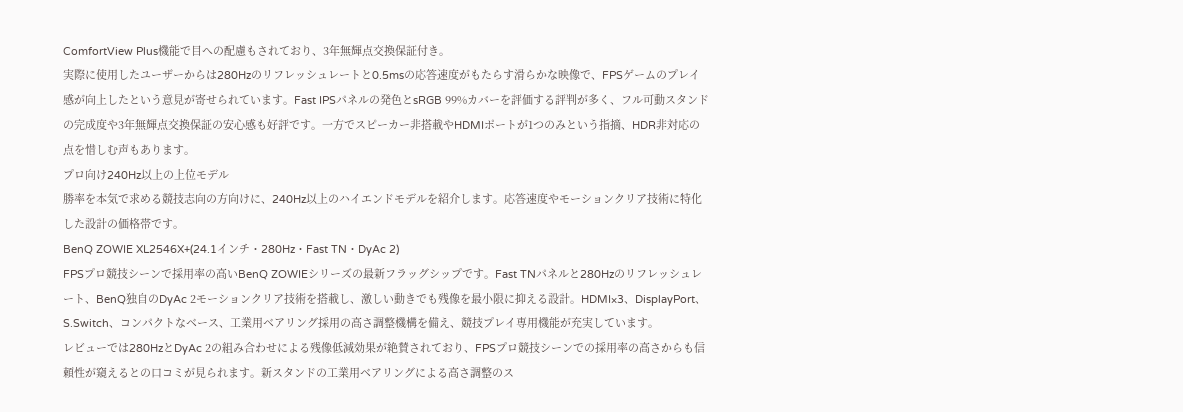ComfortView Plus機能で目への配慮もされており、3年無輝点交換保証付き。
実際に使用したユーザーからは280Hzのリフレッシュレートと0.5msの応答速度がもたらす滑らかな映像で、FPSゲームのプレイ感が向上したという意見が寄せられています。Fast IPSパネルの発色とsRGB 99%カバーを評価する評判が多く、フル可動スタンドの完成度や3年無輝点交換保証の安心感も好評です。一方でスピーカー非搭載やHDMIポートが1つのみという指摘、HDR非対応の点を惜しむ声もあります。
プロ向け240Hz以上の上位モデル
勝率を本気で求める競技志向の方向けに、240Hz以上のハイエンドモデルを紹介します。応答速度やモーションクリア技術に特化した設計の価格帯です。
BenQ ZOWIE XL2546X+(24.1インチ・280Hz・Fast TN・DyAc 2)
FPSプロ競技シーンで採用率の高いBenQ ZOWIEシリーズの最新フラッグシップです。Fast TNパネルと280Hzのリフレッシュレート、BenQ独自のDyAc 2モーションクリア技術を搭載し、激しい動きでも残像を最小限に抑える設計。HDMI×3、DisplayPort、S.Switch、コンパクトなベース、工業用ベアリング採用の高さ調整機構を備え、競技プレイ専用機能が充実しています。
レビューでは280HzとDyAc 2の組み合わせによる残像低減効果が絶賛されており、FPSプロ競技シーンでの採用率の高さからも信頼性が窺えるとの口コミが見られます。新スタンドの工業用ベアリングによる高さ調整のス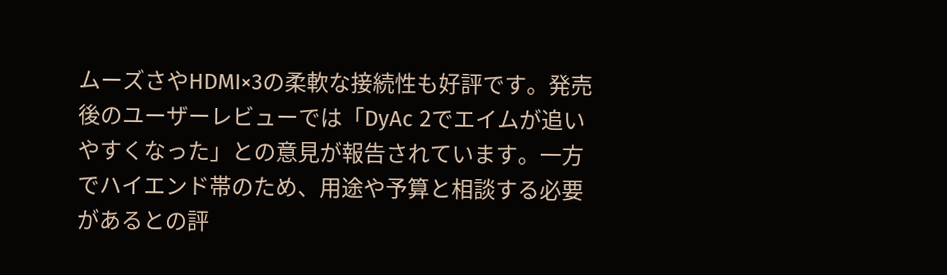ムーズさやHDMI×3の柔軟な接続性も好評です。発売後のユーザーレビューでは「DyAc 2でエイムが追いやすくなった」との意見が報告されています。一方でハイエンド帯のため、用途や予算と相談する必要があるとの評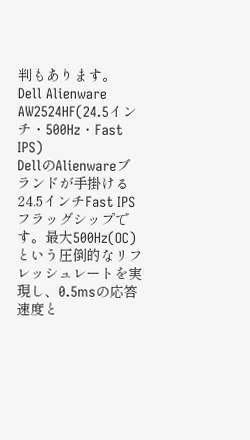判もあります。
Dell Alienware AW2524HF(24.5インチ・500Hz・Fast IPS)
DellのAlienwareブランドが手掛ける24.5インチFast IPSフラッグシップです。最大500Hz(OC)という圧倒的なリフレッシュレートを実現し、0.5msの応答速度と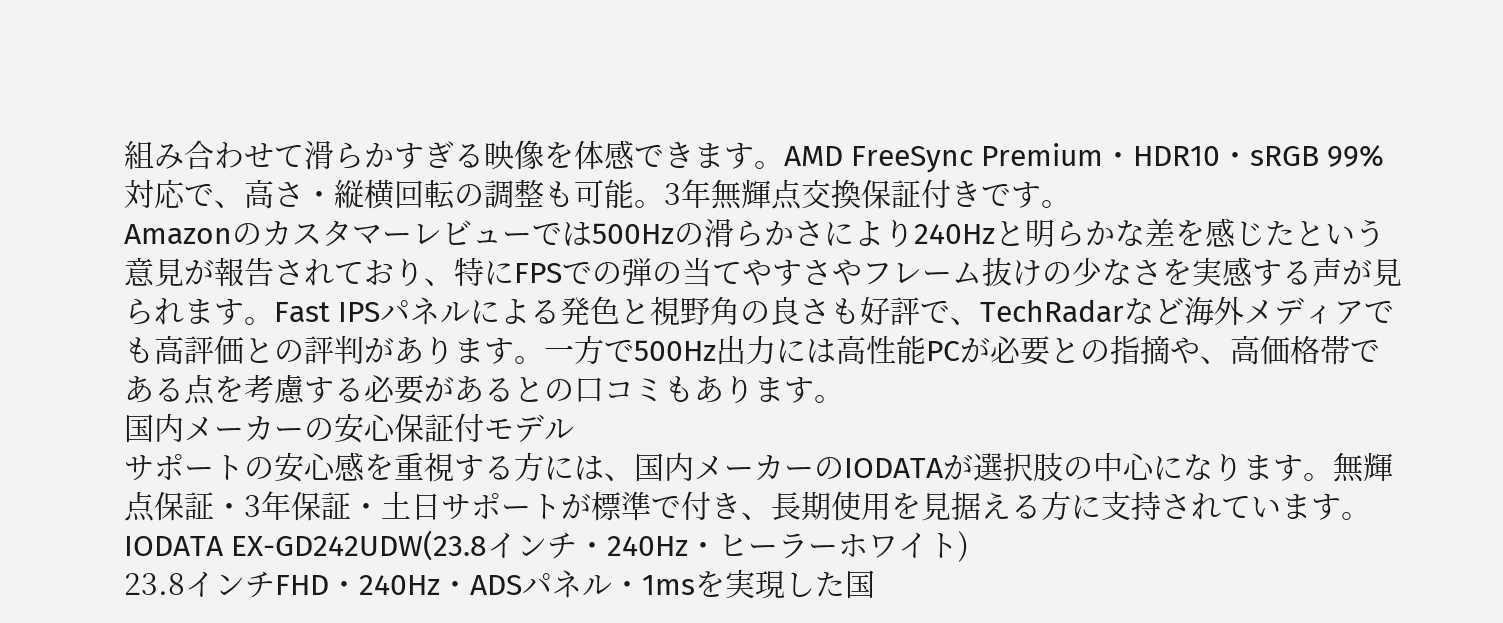組み合わせて滑らかすぎる映像を体感できます。AMD FreeSync Premium・HDR10・sRGB 99%対応で、高さ・縦横回転の調整も可能。3年無輝点交換保証付きです。
Amazonのカスタマーレビューでは500Hzの滑らかさにより240Hzと明らかな差を感じたという意見が報告されており、特にFPSでの弾の当てやすさやフレーム抜けの少なさを実感する声が見られます。Fast IPSパネルによる発色と視野角の良さも好評で、TechRadarなど海外メディアでも高評価との評判があります。一方で500Hz出力には高性能PCが必要との指摘や、高価格帯である点を考慮する必要があるとの口コミもあります。
国内メーカーの安心保証付モデル
サポートの安心感を重視する方には、国内メーカーのIODATAが選択肢の中心になります。無輝点保証・3年保証・土日サポートが標準で付き、長期使用を見据える方に支持されています。
IODATA EX-GD242UDW(23.8インチ・240Hz・ヒーラーホワイト)
23.8インチFHD・240Hz・ADSパネル・1msを実現した国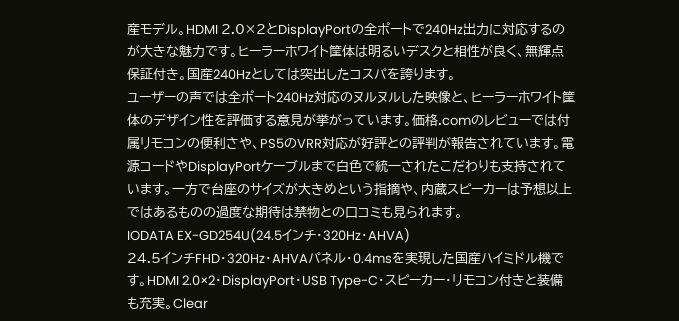産モデル。HDMI 2.0×2とDisplayPortの全ポートで240Hz出力に対応するのが大きな魅力です。ヒーラーホワイト筐体は明るいデスクと相性が良く、無輝点保証付き。国産240Hzとしては突出したコスパを誇ります。
ユーザーの声では全ポート240Hz対応のヌルヌルした映像と、ヒーラーホワイト筐体のデザイン性を評価する意見が挙がっています。価格.comのレビューでは付属リモコンの便利さや、PS5のVRR対応が好評との評判が報告されています。電源コードやDisplayPortケーブルまで白色で統一されたこだわりも支持されています。一方で台座のサイズが大きめという指摘や、内蔵スピーカーは予想以上ではあるものの過度な期待は禁物との口コミも見られます。
IODATA EX-GD254U(24.5インチ・320Hz・AHVA)
24.5インチFHD・320Hz・AHVAパネル・0.4msを実現した国産ハイミドル機です。HDMI 2.0×2・DisplayPort・USB Type-C・スピーカー・リモコン付きと装備も充実。Clear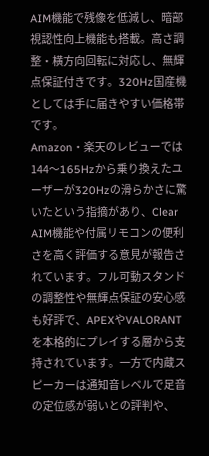AIM機能で残像を低減し、暗部視認性向上機能も搭載。高さ調整・横方向回転に対応し、無輝点保証付きです。320Hz国産機としては手に届きやすい価格帯です。
Amazon・楽天のレビューでは144〜165Hzから乗り換えたユーザーが320Hzの滑らかさに驚いたという指摘があり、Clear AIM機能や付属リモコンの便利さを高く評価する意見が報告されています。フル可動スタンドの調整性や無輝点保証の安心感も好評で、APEXやVALORANTを本格的にプレイする層から支持されています。一方で内蔵スピーカーは通知音レベルで足音の定位感が弱いとの評判や、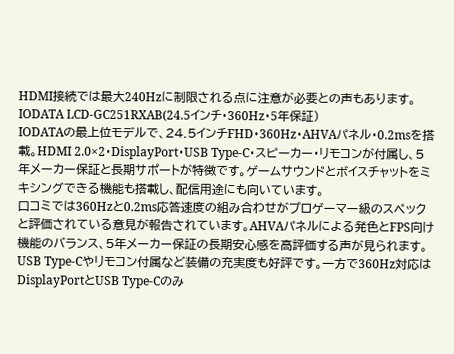HDMI接続では最大240Hzに制限される点に注意が必要との声もあります。
IODATA LCD-GC251RXAB(24.5インチ・360Hz・5年保証)
IODATAの最上位モデルで、24.5インチFHD・360Hz・AHVAパネル・0.2msを搭載。HDMI 2.0×2・DisplayPort・USB Type-C・スピーカー・リモコンが付属し、5年メーカー保証と長期サポートが特徴です。ゲームサウンドとボイスチャットをミキシングできる機能も搭載し、配信用途にも向いています。
口コミでは360Hzと0.2ms応答速度の組み合わせがプロゲーマー級のスペックと評価されている意見が報告されています。AHVAパネルによる発色とFPS向け機能のバランス、5年メーカー保証の長期安心感を高評価する声が見られます。USB Type-Cやリモコン付属など装備の充実度も好評です。一方で360Hz対応はDisplayPortとUSB Type-Cのみ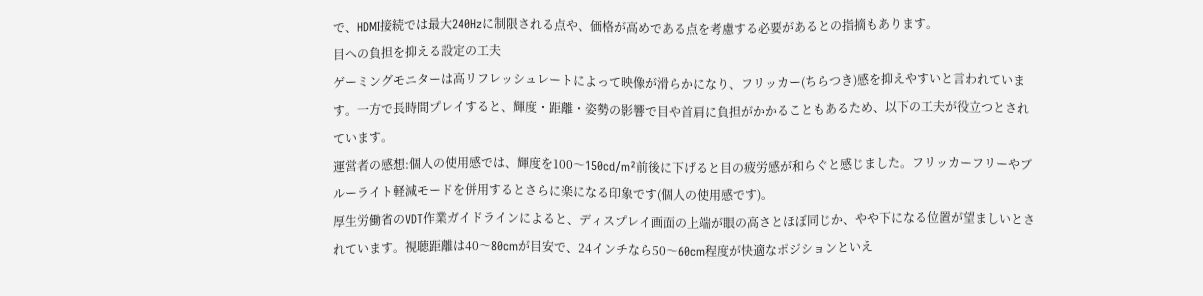で、HDMI接続では最大240Hzに制限される点や、価格が高めである点を考慮する必要があるとの指摘もあります。
目への負担を抑える設定の工夫
ゲーミングモニターは高リフレッシュレートによって映像が滑らかになり、フリッカー(ちらつき)感を抑えやすいと言われています。一方で長時間プレイすると、輝度・距離・姿勢の影響で目や首肩に負担がかかることもあるため、以下の工夫が役立つとされています。
運営者の感想:個人の使用感では、輝度を100〜150cd/m²前後に下げると目の疲労感が和らぐと感じました。フリッカーフリーやブルーライト軽減モードを併用するとさらに楽になる印象です(個人の使用感です)。
厚生労働省のVDT作業ガイドラインによると、ディスプレイ画面の上端が眼の高さとほぼ同じか、やや下になる位置が望ましいとされています。視聴距離は40〜80cmが目安で、24インチなら50〜60cm程度が快適なポジションといえ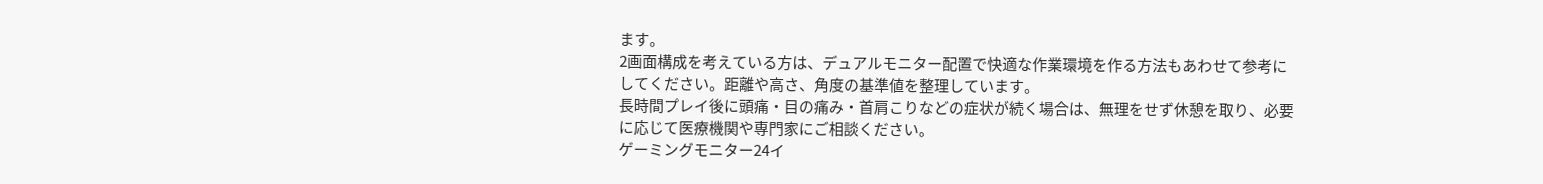ます。
2画面構成を考えている方は、デュアルモニター配置で快適な作業環境を作る方法もあわせて参考にしてください。距離や高さ、角度の基準値を整理しています。
長時間プレイ後に頭痛・目の痛み・首肩こりなどの症状が続く場合は、無理をせず休憩を取り、必要に応じて医療機関や専門家にご相談ください。
ゲーミングモニター24イ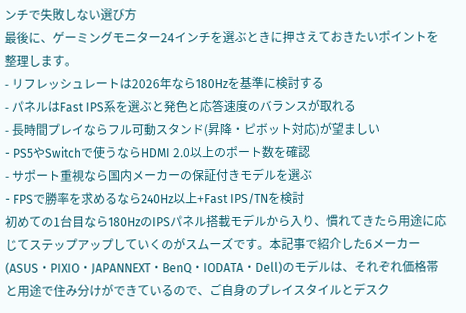ンチで失敗しない選び方
最後に、ゲーミングモニター24インチを選ぶときに押さえておきたいポイントを整理します。
- リフレッシュレートは2026年なら180Hzを基準に検討する
- パネルはFast IPS系を選ぶと発色と応答速度のバランスが取れる
- 長時間プレイならフル可動スタンド(昇降・ピボット対応)が望ましい
- PS5やSwitchで使うならHDMI 2.0以上のポート数を確認
- サポート重視なら国内メーカーの保証付きモデルを選ぶ
- FPSで勝率を求めるなら240Hz以上+Fast IPS/TNを検討
初めての1台目なら180HzのIPSパネル搭載モデルから入り、慣れてきたら用途に応じてステップアップしていくのがスムーズです。本記事で紹介した6メーカー(ASUS・PIXIO・JAPANNEXT・BenQ・IODATA・Dell)のモデルは、それぞれ価格帯と用途で住み分けができているので、ご自身のプレイスタイルとデスク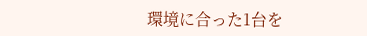環境に合った1台を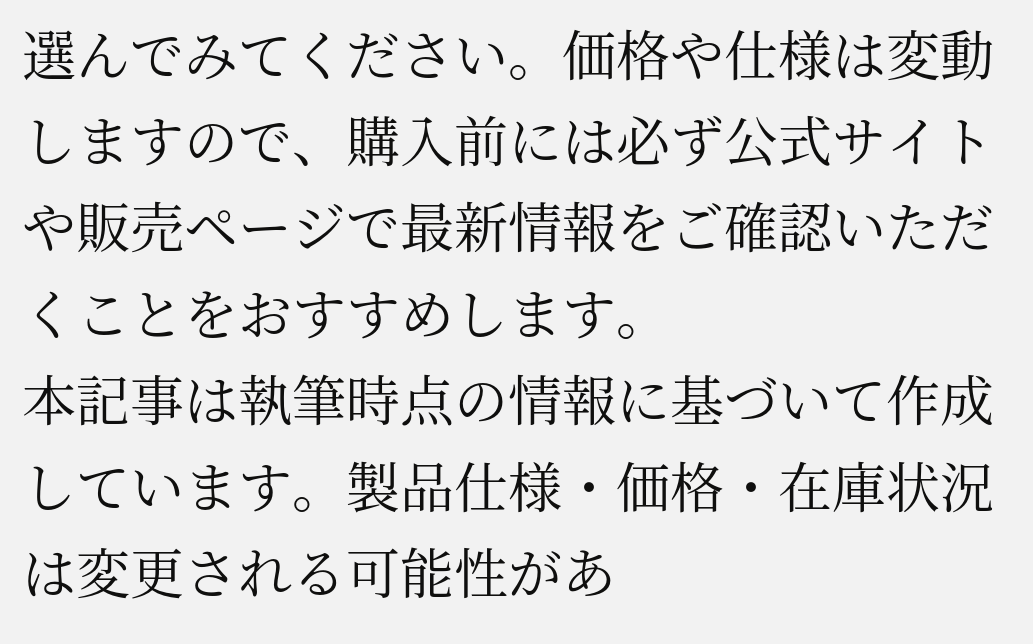選んでみてください。価格や仕様は変動しますので、購入前には必ず公式サイトや販売ページで最新情報をご確認いただくことをおすすめします。
本記事は執筆時点の情報に基づいて作成しています。製品仕様・価格・在庫状況は変更される可能性があ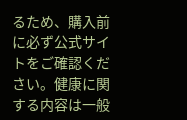るため、購入前に必ず公式サイトをご確認ください。健康に関する内容は一般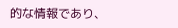的な情報であり、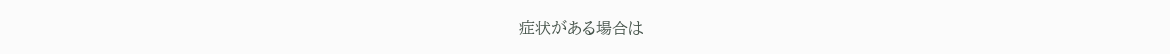症状がある場合は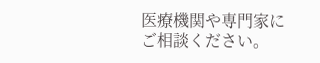医療機関や専門家にご相談ください。